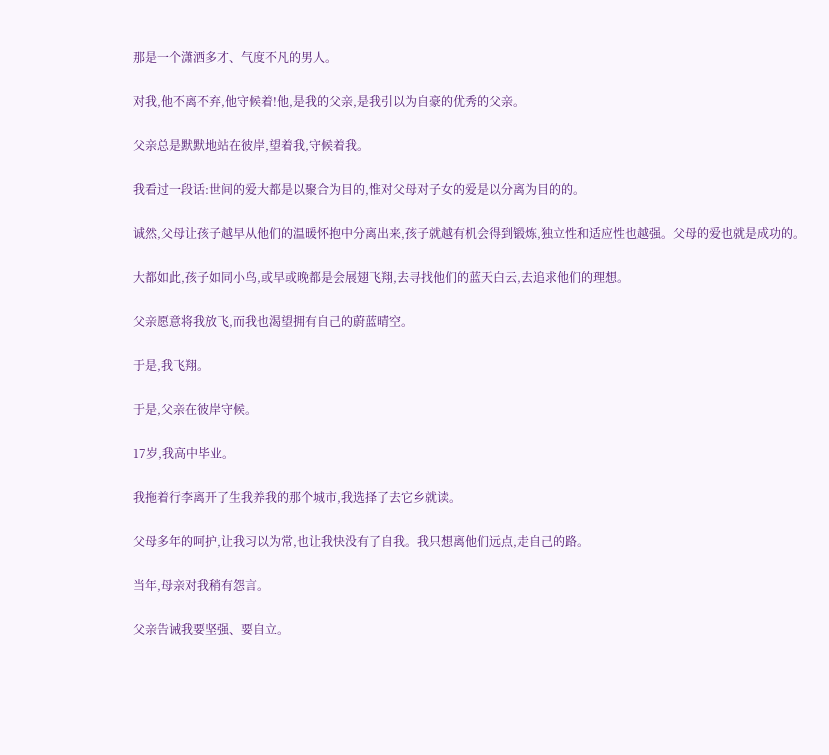那是一个潇洒多才、气度不凡的男人。

对我,他不离不弃,他守候着!他,是我的父亲,是我引以为自豪的优秀的父亲。

父亲总是默默地站在彼岸,望着我,守候着我。

我看过一段话:世间的爱大都是以聚合为目的,惟对父母对子女的爱是以分离为目的的。

诚然,父母让孩子越早从他们的温暖怀抱中分离出来,孩子就越有机会得到锻炼,独立性和适应性也越强。父母的爱也就是成功的。

大都如此,孩子如同小鸟,或早或晚都是会展翅飞翔,去寻找他们的蓝天白云,去追求他们的理想。

父亲愿意将我放飞,而我也渴望拥有自己的蔚蓝晴空。

于是,我飞翔。

于是,父亲在彼岸守候。

17岁,我高中毕业。

我拖着行李离开了生我养我的那个城市,我选择了去它乡就读。

父母多年的呵护,让我习以为常,也让我快没有了自我。我只想离他们远点,走自己的路。

当年,母亲对我稍有怨言。

父亲告诫我要坚强、要自立。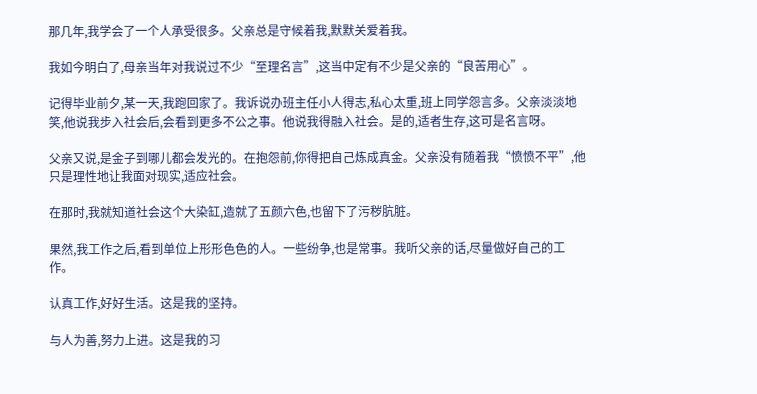那几年,我学会了一个人承受很多。父亲总是守候着我,默默关爱着我。

我如今明白了,母亲当年对我说过不少“至理名言”,这当中定有不少是父亲的“良苦用心”。

记得毕业前夕,某一天,我跑回家了。我诉说办班主任小人得志,私心太重,班上同学怨言多。父亲淡淡地笑,他说我步入社会后,会看到更多不公之事。他说我得融入社会。是的,适者生存,这可是名言呀。

父亲又说,是金子到哪儿都会发光的。在抱怨前,你得把自己炼成真金。父亲没有随着我“愤愤不平”,他只是理性地让我面对现实,适应社会。

在那时,我就知道社会这个大染缸,造就了五颜六色,也留下了污秽肮脏。

果然,我工作之后,看到单位上形形色色的人。一些纷争,也是常事。我听父亲的话,尽量做好自己的工作。

认真工作,好好生活。这是我的坚持。

与人为善,努力上进。这是我的习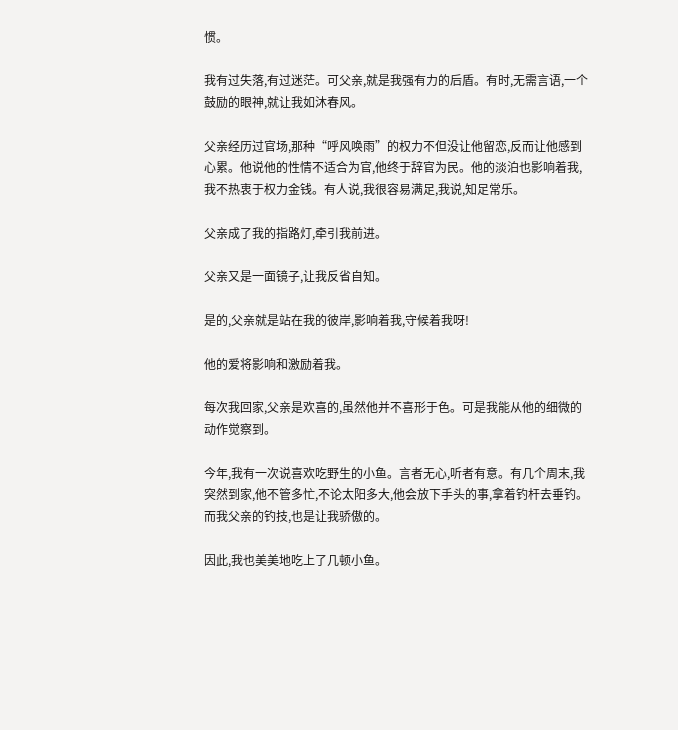惯。

我有过失落,有过迷茫。可父亲,就是我强有力的后盾。有时,无需言语,一个鼓励的眼神,就让我如沐春风。

父亲经历过官场,那种“呼风唤雨”的权力不但没让他留恋,反而让他感到心累。他说他的性情不适合为官,他终于辞官为民。他的淡泊也影响着我,我不热衷于权力金钱。有人说,我很容易满足,我说,知足常乐。

父亲成了我的指路灯,牵引我前进。

父亲又是一面镜子,让我反省自知。

是的,父亲就是站在我的彼岸,影响着我,守候着我呀!

他的爱将影响和激励着我。

每次我回家,父亲是欢喜的,虽然他并不喜形于色。可是我能从他的细微的动作觉察到。

今年,我有一次说喜欢吃野生的小鱼。言者无心,听者有意。有几个周末,我突然到家,他不管多忙,不论太阳多大,他会放下手头的事,拿着钓杆去垂钓。而我父亲的钓技,也是让我骄傲的。

因此,我也美美地吃上了几顿小鱼。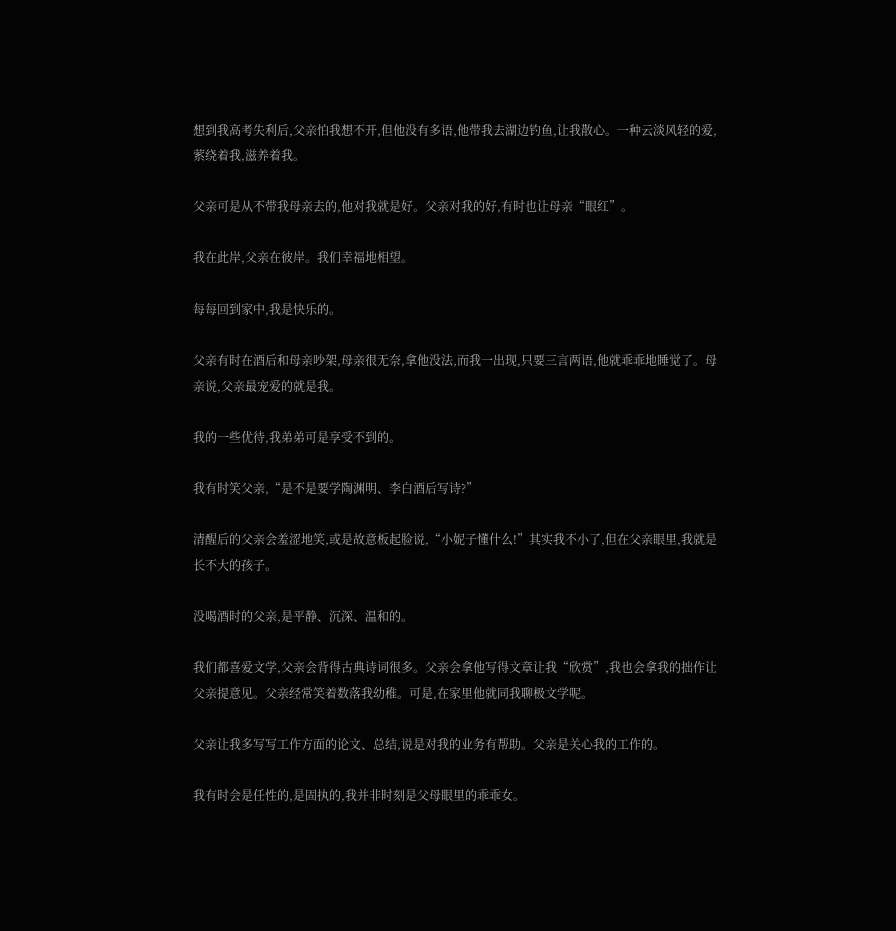想到我高考失利后,父亲怕我想不开,但他没有多语,他带我去湖边钓鱼,让我散心。一种云淡风轻的爱,萦绕着我,滋养着我。

父亲可是从不带我母亲去的,他对我就是好。父亲对我的好,有时也让母亲“眼红”。

我在此岸,父亲在彼岸。我们幸福地相望。

每每回到家中,我是快乐的。

父亲有时在酒后和母亲吵架,母亲很无奈,拿他没法,而我一出现,只要三言两语,他就乖乖地睡觉了。母亲说,父亲最宠爱的就是我。

我的一些优待,我弟弟可是享受不到的。

我有时笑父亲,“是不是要学陶渊明、李白酒后写诗?”

清醒后的父亲会羞涩地笑,或是故意板起脸说,“小妮子懂什么!”其实我不小了,但在父亲眼里,我就是长不大的孩子。

没喝酒时的父亲,是平静、沉深、温和的。

我们都喜爱文学,父亲会背得古典诗词很多。父亲会拿他写得文章让我“欣赏”,我也会拿我的拙作让父亲提意见。父亲经常笑着数落我幼稚。可是,在家里他就同我聊极文学呢。

父亲让我多写写工作方面的论文、总结,说是对我的业务有帮助。父亲是关心我的工作的。

我有时会是任性的,是固执的,我并非时刻是父母眼里的乖乖女。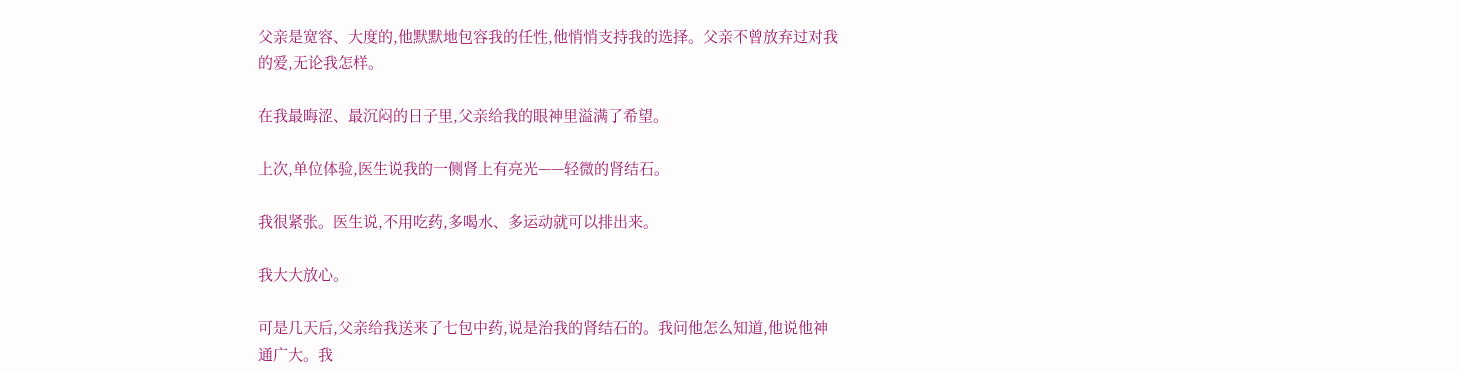父亲是宽容、大度的,他默默地包容我的任性,他悄悄支持我的选择。父亲不曾放弃过对我的爱,无论我怎样。

在我最晦涩、最沉闷的日子里,父亲给我的眼神里溢满了希望。

上次,单位体验,医生说我的一侧肾上有亮光——轻微的肾结石。

我很紧张。医生说,不用吃药,多喝水、多运动就可以排出来。

我大大放心。

可是几天后,父亲给我送来了七包中药,说是治我的肾结石的。我问他怎么知道,他说他神通广大。我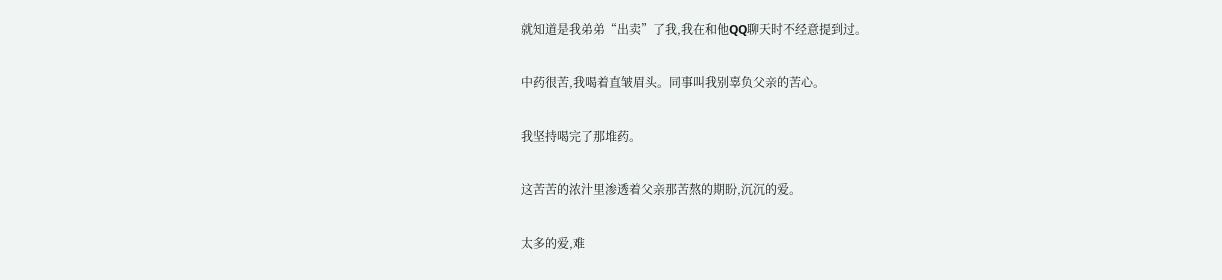就知道是我弟弟“出卖”了我,我在和他QQ聊天时不经意提到过。

中药很苦,我喝着直皱眉头。同事叫我别辜负父亲的苦心。

我坚持喝完了那堆药。

这苦苦的浓汁里渗透着父亲那苦熬的期盼,沉沉的爱。

太多的爱,难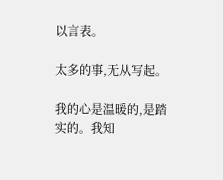以言表。

太多的事,无从写起。

我的心是温暖的,是踏实的。我知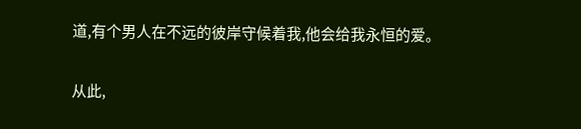道,有个男人在不远的彼岸守候着我,他会给我永恒的爱。

从此,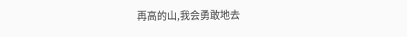再高的山,我会勇敢地去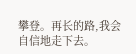攀登。再长的路,我会自信地走下去。